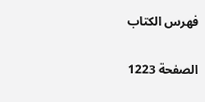فهرس الكتاب

الصفحة 1223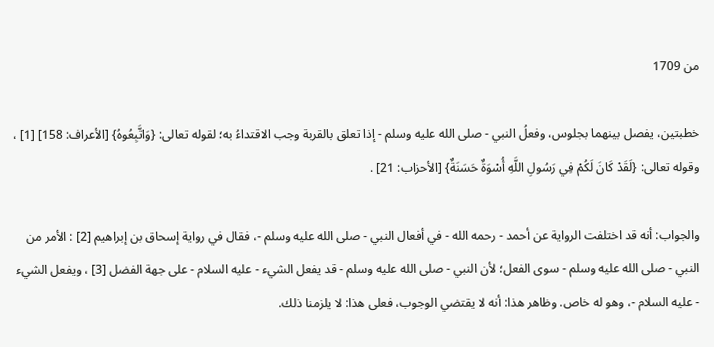من 1709

خطبتين، يفصل بينهما بجلوس، وفعلُ النبي - صلى الله عليه وسلم - إذا تعلق بالقربة وجب الاقتداءُ به؛ لقوله تعالى: {وَاتَّبِعُوهُ} [الأعراف: 158] [1] ، وقوله تعالى: {لَقَدْ كَانَ لَكُمْ فِي رَسُولِ اللَّهِ أُسْوَةٌ حَسَنَةٌ} [الأحزاب: 21] .

والجواب: أنه قد اختلفت الرواية عن أحمد - رحمه الله - في أفعال النبي - صلى الله عليه وسلم -، فقال في رواية إسحاق بن إبراهيم [2] : الأمر من النبي - صلى الله عليه وسلم - سوى الفعل؛ لأن النبي - صلى الله عليه وسلم - قد يفعل الشيء - عليه السلام - على جهة الفضل [3] ، ويفعل الشيء - عليه السلام -، وهو له خاص. وظاهر هذا: أنه لا يقتضي الوجوب، فعلى هذا: لا يلزمنا ذلك.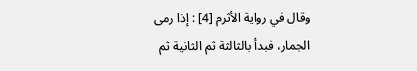وقال في رواية الأثرم [4] : إذا رمى الجمار، فبدأ بالثالثة ثم الثانية ثم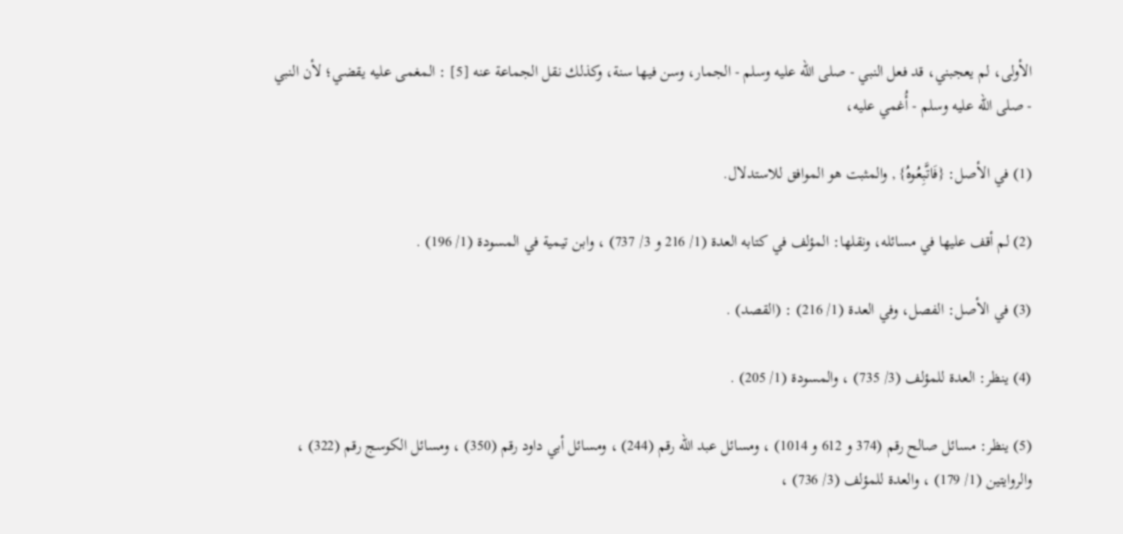الأولى، لم يعجبني، قد فعل النبي - صلى الله عليه وسلم - الجمار، وسن فيها سنة، وكذلك نقل الجماعة عنه [5] : المغمى عليه يقضي؛ لأن النبي - صلى الله عليه وسلم - أُغمي عليه،

(1) في الأصل: {فَاتَّبِعُوهُ} , والمثبت هو الموافق للاستدلال.

(2) لم أقف عليها في مسائله، ونقلها: المؤلف في كتابه العدة (1/ 216 و 3/ 737) ، وابن تيمية في المسودة (1/ 196) .

(3) في الأصل: الفصل، وفي العدة (1/ 216) : (القصد) .

(4) ينظر: العدة للمؤلف (3/ 735) ، والمسودة (1/ 205) .

(5) ينظر: مسائل صالح رقم (374 و 612 و 1014) ، ومسائل عبد الله رقم (244) ، ومسائل أبي داود رقم (350) ، ومسائل الكوسج رقم (322) ، والروايتين (1/ 179) ، والعدة للمؤلف (3/ 736) ،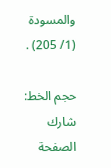والمسودة (1/ 205) .

حجم الخط:
شارك الصفحة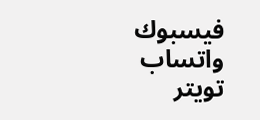فيسبوك واتساب تويتر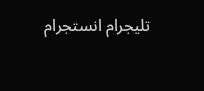تليجرام انستجرام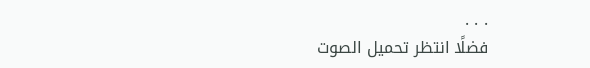. . .
فضلًا انتظر تحميل الصوت